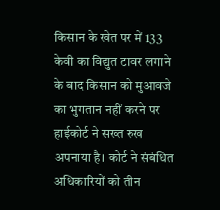किसान के खेत पर में 133 केवी का विद्युत टावर लगाने के बाद किसान को मुआवजे का भुगतान नहीं करने पर हाईकोर्ट ने सख्त रुख अपनाया है। कोर्ट ने संबंधित अधिकारियों को तीन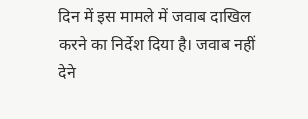दिन में इस मामले में जवाब दाखिल करने का निर्देश दिया है। जवाब नहीं देने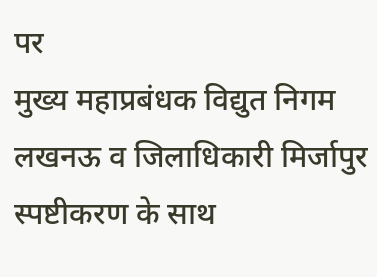पर
मुख्य महाप्रबंधक विद्युत निगम लखनऊ व जिलाधिकारी मिर्जापुर स्पष्टीकरण के साथ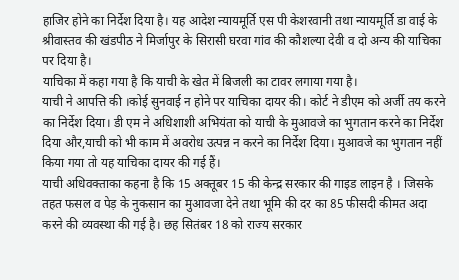हाजिर होने का निर्देश दिया है। यह आदेश न्यायमूर्ति एस पी केशरवानी तथा न्यायमूर्ति डा वाई के श्रीवास्तव की खंडपीठ ने मिर्जापुर के सिरासी घरवा गांव की कौशल्या देवी व दो अन्य की याचिका पर दिया है।
याचिका में कहा गया है कि याची के खेत में बिजली का टावर लगाया गया है।
याची ने आपत्ति की ।कोई सुनवाई न होने पर याचिका दायर की। कोर्ट ने डीएम को अर्जी तय करने का निर्देश दिया। डी एम ने अधिशाशी अभियंता को याची के मुआवजे का भुगतान करने का निर्देश दिया और,याची को भी काम में अवरोध उत्पन्न न करने का निर्देश दिया। मुआवजे का भुगतान नहीं किया गया तो यह याचिका दायर की गई हैं।
याची अधिवक्ताका कहना है कि 15 अक्तूबर 15 की केन्द्र सरकार की गाइड लाइन है । जिसके तहत फसल व पेड़ के नुकसान का मुआवजा देने तथा भूमि की दर का 85 फीसदी कीमत अदा करने की व्यवस्था की गई है। छह सितंबर 18 को राज्य सरकार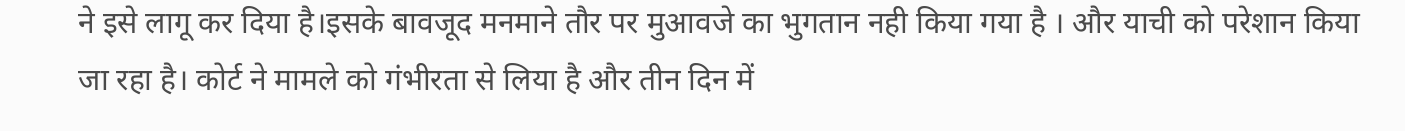ने इसे लागू कर दिया है।इसके बावजूद मनमाने तौर पर मुआवजे का भुगतान नही किया गया है । और याची को परेशान किया जा रहा है। कोर्ट ने मामले को गंभीरता से लिया है और तीन दिन में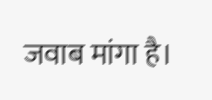जवाब मांगा है।